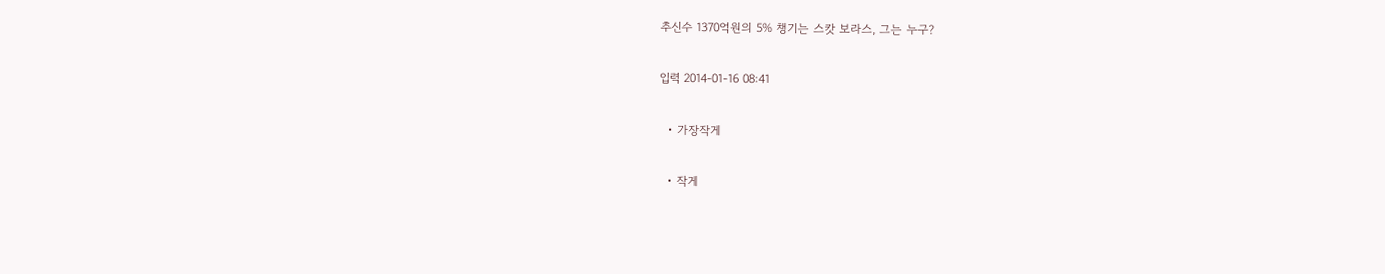추신수 1370억원의 5% 챙기는 스캇 보라스, 그는 누구?

입력 2014-01-16 08:41

  • 가장작게

  • 작게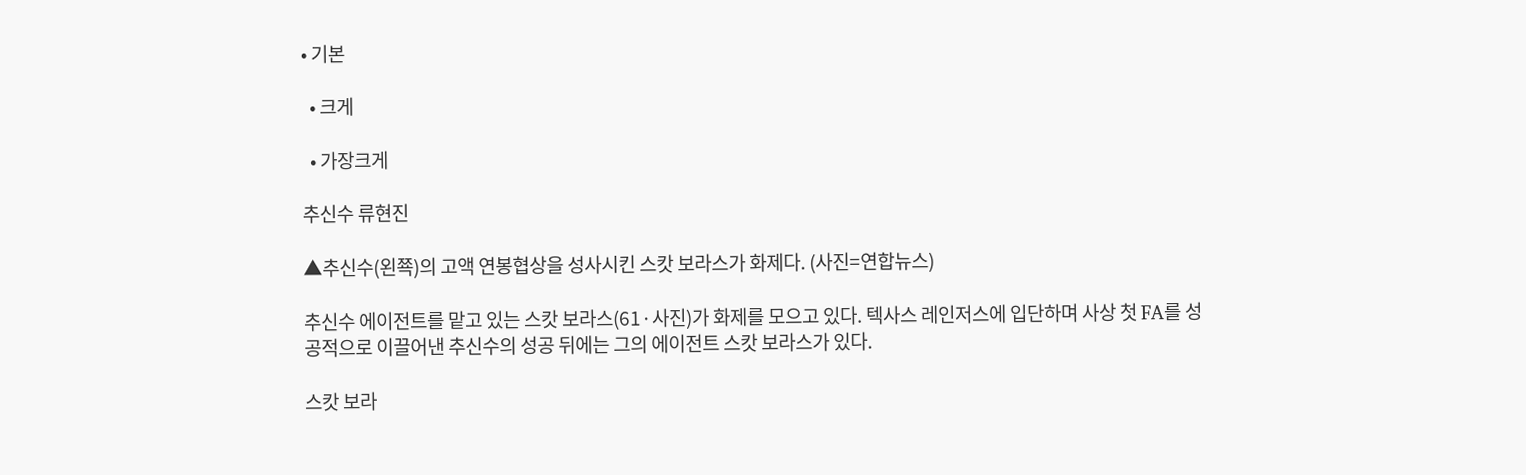• 기본

  • 크게

  • 가장크게

추신수 류현진

▲추신수(왼쬭)의 고액 연봉협상을 성사시킨 스캇 보라스가 화제다. (사진=연합뉴스)

추신수 에이전트를 맡고 있는 스캇 보라스(61·사진)가 화제를 모으고 있다. 텍사스 레인저스에 입단하며 사상 첫 FA를 성공적으로 이끌어낸 추신수의 성공 뒤에는 그의 에이전트 스캇 보라스가 있다.

스캇 보라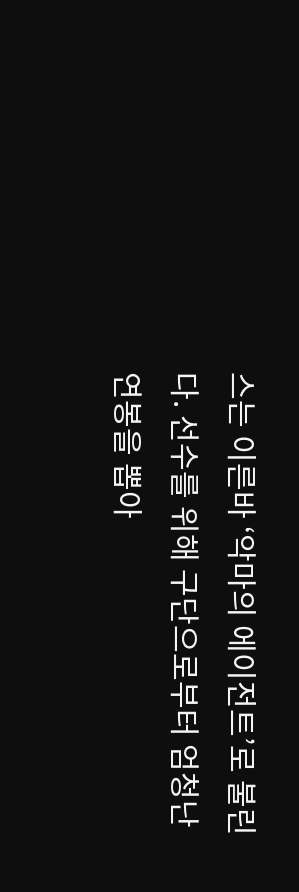스는 이른바 ‘악마의 에이전트’로 불린다. 선수를 위해 구단으로부터 엄청난 연봉을 뽑아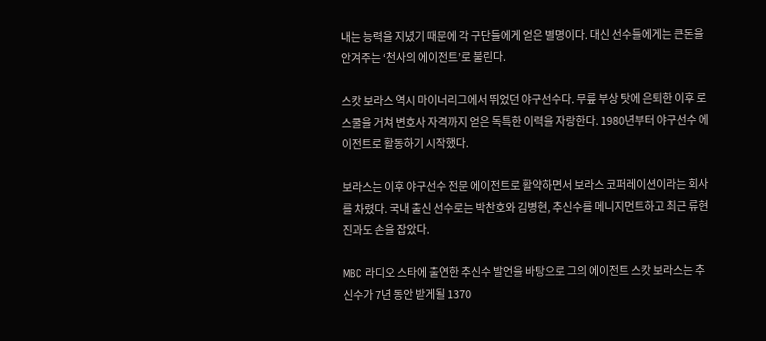내는 능력을 지녔기 때문에 각 구단들에게 얻은 별명이다. 대신 선수들에게는 큰돈을 안겨주는 ‘천사의 에이전트’로 불린다.

스캇 보라스 역시 마이너리그에서 뛰었던 야구선수다. 무릎 부상 탓에 은퇴한 이후 로스쿨을 거쳐 변호사 자격까지 얻은 독특한 이력을 자랑한다. 1980년부터 야구선수 에이전트로 활동하기 시작했다.

보라스는 이후 야구선수 전문 에이전트로 활약하면서 보라스 코퍼레이션이라는 회사를 차렸다. 국내 출신 선수로는 박찬호와 김병현, 추신수를 메니지먼트하고 최근 류현진과도 손을 잡았다.

MBC 라디오 스타에 출연한 추신수 발언을 바탕으로 그의 에이전트 스캇 보라스는 추신수가 7년 동안 받게될 1370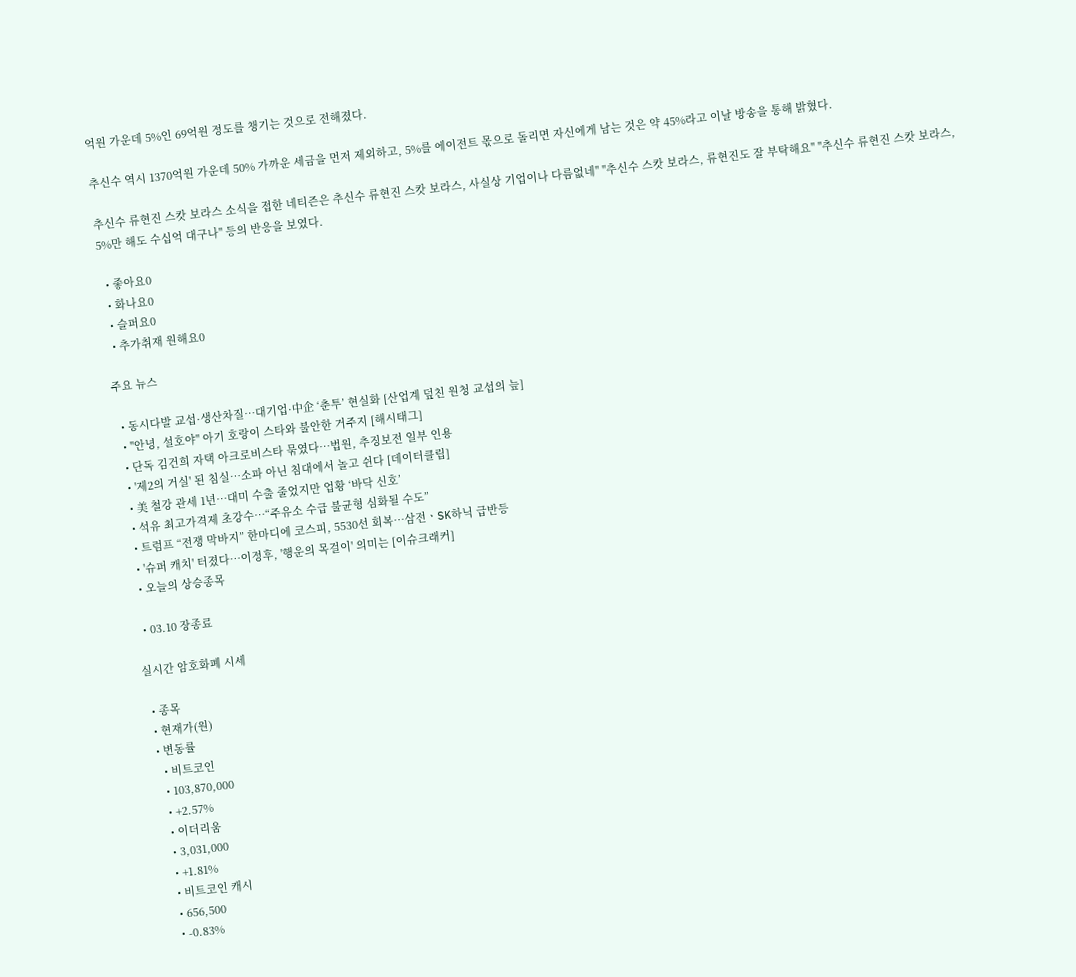억원 가운데 5%인 69억원 정도를 챙기는 것으로 전해졌다.

추신수 역시 1370억원 가운데 50% 가까운 세금을 먼저 제외하고, 5%를 에이전트 몫으로 돌리면 자신에게 남는 것은 약 45%라고 이날 방송을 통해 밝혔다.

추신수 류현진 스캇 보라스 소식을 접한 네티즌은 추신수 류현진 스캇 보라스, 사실상 기업이나 다름없네" "추신수 스캇 보라스, 류현진도 잘 부탁해요" "추신수 류현진 스캇 보라스, 5%만 해도 수십억 대구나" 등의 반응을 보였다.

  • 좋아요0
  • 화나요0
  • 슬퍼요0
  • 추가취재 원해요0

주요 뉴스

  • 동시다발 교섭·생산차질…대기업·中企 ‘춘투’ 현실화 [산업계 덮친 원청 교섭의 늪]
  • "안녕, 설호야" 아기 호랑이 스타와 불안한 거주지 [해시태그]
  • 단독 김건희 자택 아크로비스타 묶였다…법원, 추징보전 일부 인용
  • '제2의 거실' 된 침실…소파 아닌 침대에서 놀고 쉰다 [데이터클립]
  • 美 철강 관세 1년…대미 수출 줄었지만 업황 ‘바닥 신호’
  • 석유 최고가격제 초강수…“주유소 수급 불균형 심화될 수도”
  • 트럼프 “전쟁 막바지” 한마디에 코스피, 5530선 회복⋯삼전ㆍSK하닉 급반등
  • '슈퍼 캐치' 터졌다⋯이정후, '행운의 목걸이' 의미는 [이슈크래커]
  • 오늘의 상승종목

  • 03.10 장종료

실시간 암호화폐 시세

  • 종목
  • 현재가(원)
  • 변동률
    • 비트코인
    • 103,870,000
    • +2.57%
    • 이더리움
    • 3,031,000
    • +1.81%
    • 비트코인 캐시
    • 656,500
    • -0.83%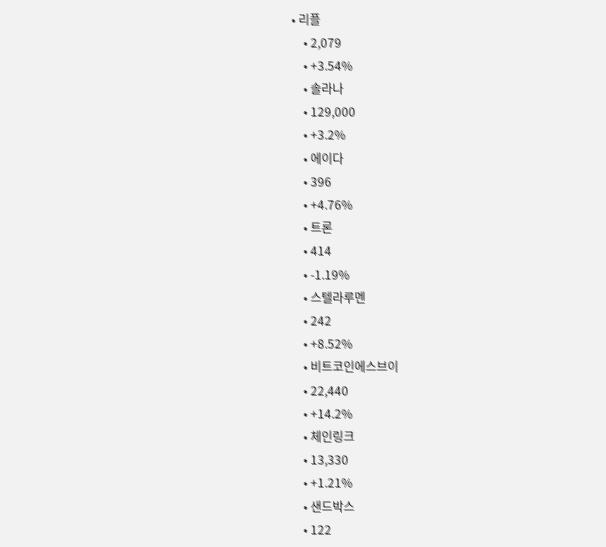• 리플
    • 2,079
    • +3.54%
    • 솔라나
    • 129,000
    • +3.2%
    • 에이다
    • 396
    • +4.76%
    • 트론
    • 414
    • -1.19%
    • 스텔라루멘
    • 242
    • +8.52%
    • 비트코인에스브이
    • 22,440
    • +14.2%
    • 체인링크
    • 13,330
    • +1.21%
    • 샌드박스
    • 122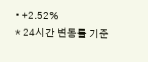• +2.52%
* 24시간 변동률 기준